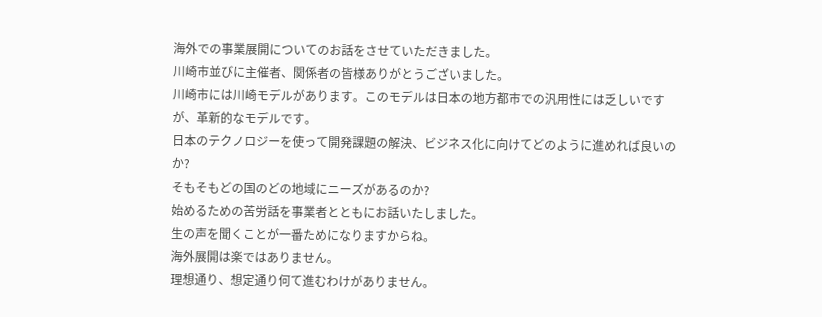海外での事業展開についてのお話をさせていただきました。
川崎市並びに主催者、関係者の皆様ありがとうございました。
川崎市には川崎モデルがあります。このモデルは日本の地方都市での汎用性には乏しいですが、革新的なモデルです。
日本のテクノロジーを使って開発課題の解決、ビジネス化に向けてどのように進めれば良いのか?
そもそもどの国のどの地域にニーズがあるのか?
始めるための苦労話を事業者とともにお話いたしました。
生の声を聞くことが一番ためになりますからね。
海外展開は楽ではありません。
理想通り、想定通り何て進むわけがありません。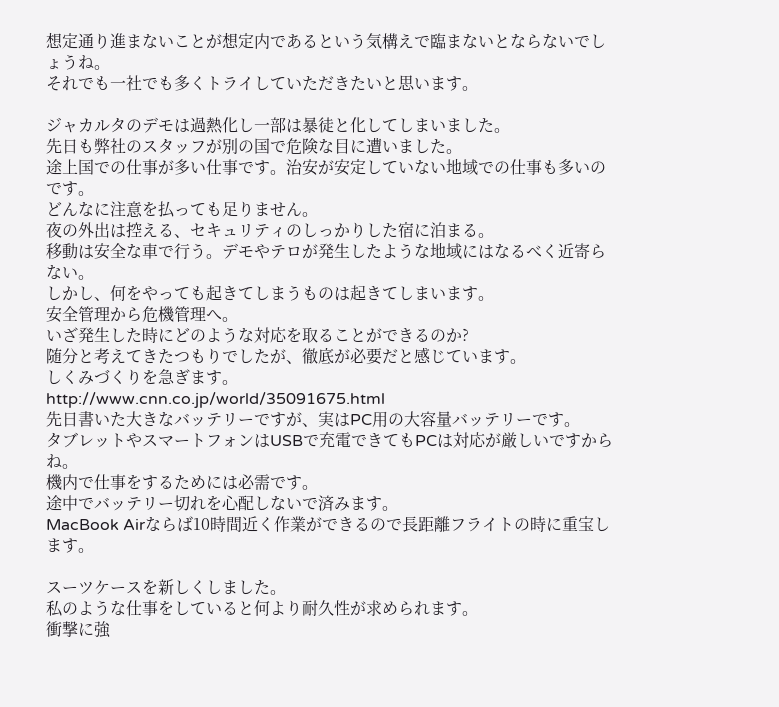想定通り進まないことが想定内であるという気構えで臨まないとならないでしょうね。
それでも一社でも多くトライしていただきたいと思います。

ジャカルタのデモは過熱化し一部は暴徒と化してしまいました。
先日も弊社のスタッフが別の国で危険な目に遭いました。
途上国での仕事が多い仕事です。治安が安定していない地域での仕事も多いのです。
どんなに注意を払っても足りません。
夜の外出は控える、セキュリティのしっかりした宿に泊まる。
移動は安全な車で行う。デモやテロが発生したような地域にはなるべく近寄らない。
しかし、何をやっても起きてしまうものは起きてしまいます。
安全管理から危機管理へ。
いざ発生した時にどのような対応を取ることができるのか?
随分と考えてきたつもりでしたが、徹底が必要だと感じています。
しくみづくりを急ぎます。
http://www.cnn.co.jp/world/35091675.html
先日書いた大きなバッテリーですが、実はPC用の大容量バッテリーです。
タブレットやスマートフォンはUSBで充電できてもPCは対応が厳しいですからね。
機内で仕事をするためには必需です。
途中でバッテリー切れを心配しないで済みます。
MacBook Airならば10時間近く作業ができるので長距離フライトの時に重宝します。

スーツケースを新しくしました。
私のような仕事をしていると何より耐久性が求められます。
衝撃に強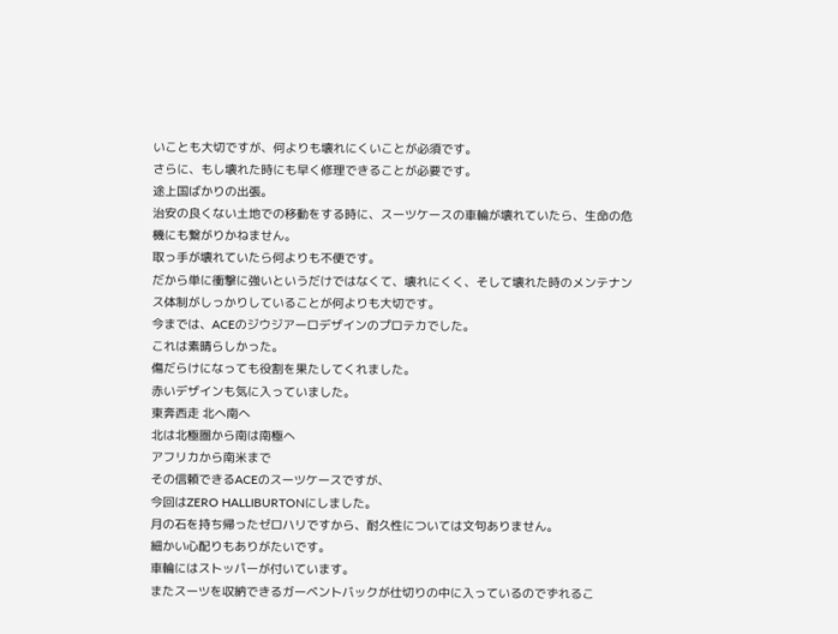いことも大切ですが、何よりも壊れにくいことが必須です。
さらに、もし壊れた時にも早く修理できることが必要です。
途上国ばかりの出張。
治安の良くない土地での移動をする時に、スーツケースの車輪が壊れていたら、生命の危機にも繋がりかねません。
取っ手が壊れていたら何よりも不便です。
だから単に衝撃に強いというだけではなくて、壊れにくく、そして壊れた時のメンテナンス体制がしっかりしていることが何よりも大切です。
今までは、ACEのジウジアーロデザインのプロテカでした。
これは素晴らしかった。
傷だらけになっても役割を果たしてくれました。
赤いデザインも気に入っていました。
東奔西走 北へ南へ
北は北極圏から南は南極へ
アフリカから南米まで
その信頼できるACEのスーツケースですが、
今回はZERO HALLIBURTONにしました。
月の石を持ち帰ったゼロハリですから、耐久性については文句ありません。
細かい心配りもありがたいです。
車輪にはストッパーが付いています。
またスーツを収納できるガーベントバックが仕切りの中に入っているのでずれるこ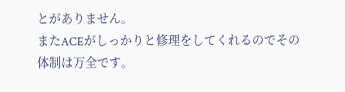とがありません。
またACEがしっかりと修理をしてくれるのでその体制は万全です。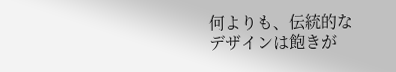何よりも、伝統的なデザインは飽きが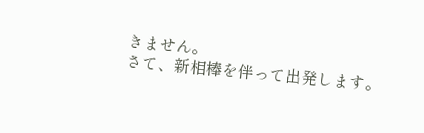きません。
さて、新相棒を伴って出発します。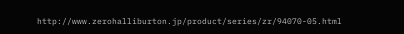http://www.zerohalliburton.jp/product/series/zr/94070-05.html